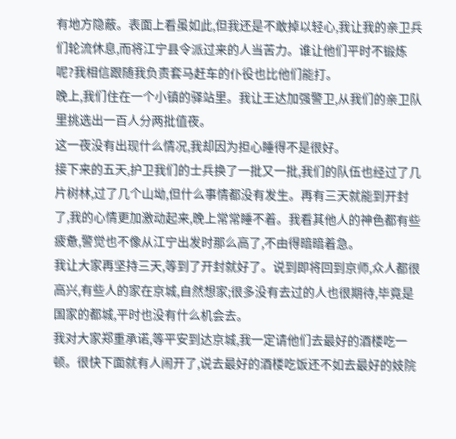有地方隐蔽。表面上看虽如此,但我还是不敢掉以轻心,我让我的亲卫兵们轮流休息,而将江宁县令派过来的人当苦力。谁让他们平时不锻炼呢?我相信跟随我负责套马赶车的仆役也比他们能打。
晚上,我们住在一个小镇的驿站里。我让王达加强警卫,从我们的亲卫队里挑选出一百人分两批值夜。
这一夜没有出现什么情况,我却因为担心睡得不是很好。
接下来的五天,护卫我们的士兵换了一批又一批,我们的队伍也经过了几片树林,过了几个山坳,但什么事情都没有发生。再有三天就能到开封了,我的心情更加激动起来,晚上常常睡不着。我看其他人的神色都有些疲惫,警觉也不像从江宁出发时那么高了,不由得暗暗着急。
我让大家再坚持三天,等到了开封就好了。说到即将回到京师,众人都很高兴,有些人的家在京城,自然想家;很多没有去过的人也很期待,毕竟是国家的都城,平时也没有什么机会去。
我对大家郑重承诺,等平安到达京城,我一定请他们去最好的酒楼吃一顿。很快下面就有人闹开了,说去最好的酒楼吃饭还不如去最好的妓院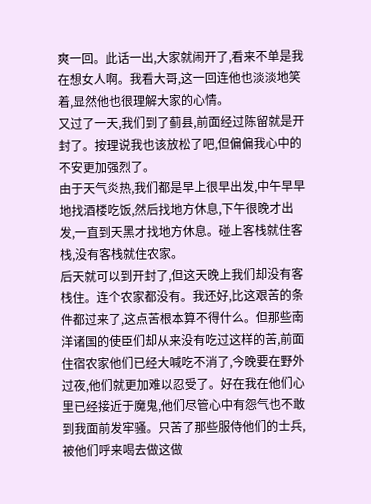爽一回。此话一出,大家就闹开了,看来不单是我在想女人啊。我看大哥,这一回连他也淡淡地笑着,显然他也很理解大家的心情。
又过了一天,我们到了蓟县,前面经过陈留就是开封了。按理说我也该放松了吧,但偏偏我心中的不安更加强烈了。
由于天气炎热,我们都是早上很早出发,中午早早地找酒楼吃饭,然后找地方休息,下午很晚才出发,一直到天黑才找地方休息。碰上客栈就住客栈,没有客栈就住农家。
后天就可以到开封了,但这天晚上我们却没有客栈住。连个农家都没有。我还好,比这艰苦的条件都过来了,这点苦根本算不得什么。但那些南洋诸国的使臣们却从来没有吃过这样的苦,前面住宿农家他们已经大喊吃不消了,今晚要在野外过夜,他们就更加难以忍受了。好在我在他们心里已经接近于魔鬼,他们尽管心中有怨气也不敢到我面前发牢骚。只苦了那些服侍他们的士兵,被他们呼来喝去做这做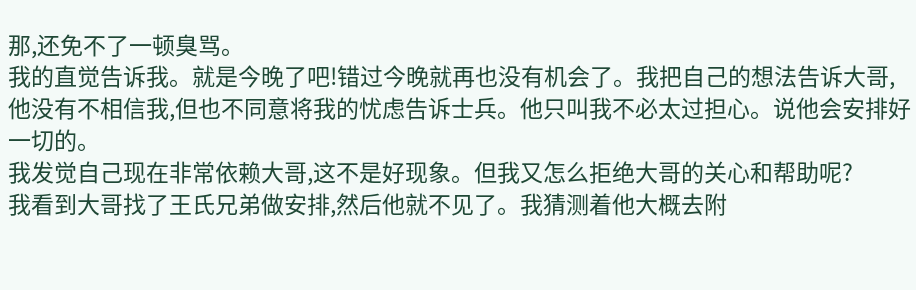那,还免不了一顿臭骂。
我的直觉告诉我。就是今晚了吧!错过今晚就再也没有机会了。我把自己的想法告诉大哥,他没有不相信我,但也不同意将我的忧虑告诉士兵。他只叫我不必太过担心。说他会安排好一切的。
我发觉自己现在非常依赖大哥,这不是好现象。但我又怎么拒绝大哥的关心和帮助呢?
我看到大哥找了王氏兄弟做安排,然后他就不见了。我猜测着他大概去附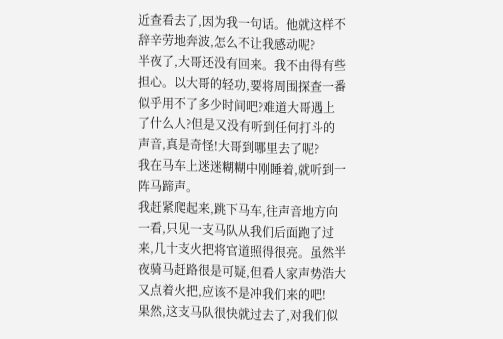近查看去了,因为我一句话。他就这样不辞辛劳地奔波,怎么不让我感动呢?
半夜了,大哥还没有回来。我不由得有些担心。以大哥的轻功,要将周围探查一番似乎用不了多少时间吧?难道大哥遇上了什么人?但是又没有听到任何打斗的声音,真是奇怪!大哥到哪里去了呢?
我在马车上迷迷糊糊中刚睡着,就听到一阵马蹄声。
我赶紧爬起来,跳下马车,往声音地方向一看,只见一支马队从我们后面跑了过来,几十支火把将官道照得很亮。虽然半夜骑马赶路很是可疑,但看人家声势浩大又点着火把,应该不是冲我们来的吧!
果然,这支马队很快就过去了,对我们似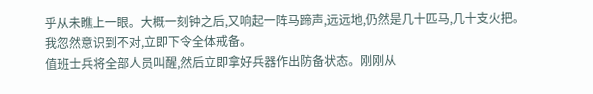乎从未瞧上一眼。大概一刻钟之后,又响起一阵马蹄声,远远地,仍然是几十匹马,几十支火把。
我忽然意识到不对,立即下令全体戒备。
值班士兵将全部人员叫醒,然后立即拿好兵器作出防备状态。刚刚从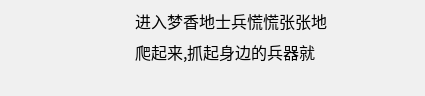进入梦香地士兵慌慌张张地爬起来,抓起身边的兵器就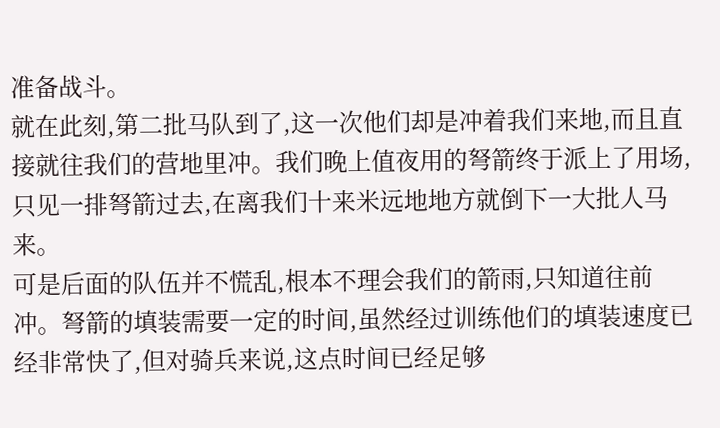准备战斗。
就在此刻,第二批马队到了,这一次他们却是冲着我们来地,而且直接就往我们的营地里冲。我们晚上值夜用的弩箭终于派上了用场,只见一排弩箭过去,在离我们十来米远地地方就倒下一大批人马来。
可是后面的队伍并不慌乱,根本不理会我们的箭雨,只知道往前冲。弩箭的填装需要一定的时间,虽然经过训练他们的填装速度已经非常快了,但对骑兵来说,这点时间已经足够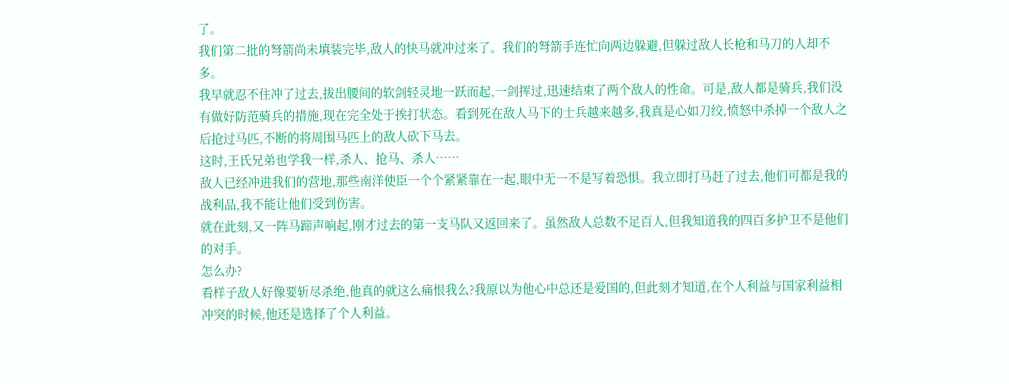了。
我们第二批的弩箭尚未填装完毕,敌人的快马就冲过来了。我们的弩箭手连忙向两边躲避,但躲过敌人长枪和马刀的人却不多。
我早就忍不住冲了过去,拔出腰间的软剑轻灵地一跃而起,一剑挥过,迅速结束了两个敌人的性命。可是,敌人都是骑兵,我们没有做好防范骑兵的措施,现在完全处于挨打状态。看到死在敌人马下的士兵越来越多,我真是心如刀绞,愤怒中杀掉一个敌人之后抢过马匹,不断的将周围马匹上的敌人砍下马去。
这时,王氏兄弟也学我一样,杀人、抢马、杀人……
敌人已经冲进我们的营地,那些南洋使臣一个个紧紧靠在一起,眼中无一不是写着恐惧。我立即打马赶了过去,他们可都是我的战利品,我不能让他们受到伤害。
就在此刻,又一阵马蹄声响起,刚才过去的第一支马队又返回来了。虽然敌人总数不足百人,但我知道我的四百多护卫不是他们的对手。
怎么办?
看样子敌人好像要斩尽杀绝,他真的就这么痛恨我么?我原以为他心中总还是爱国的,但此刻才知道,在个人利益与国家利益相冲突的时候,他还是选择了个人利益。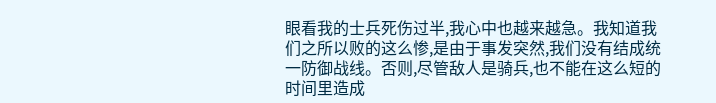眼看我的士兵死伤过半,我心中也越来越急。我知道我们之所以败的这么惨,是由于事发突然,我们没有结成统一防御战线。否则,尽管敌人是骑兵,也不能在这么短的时间里造成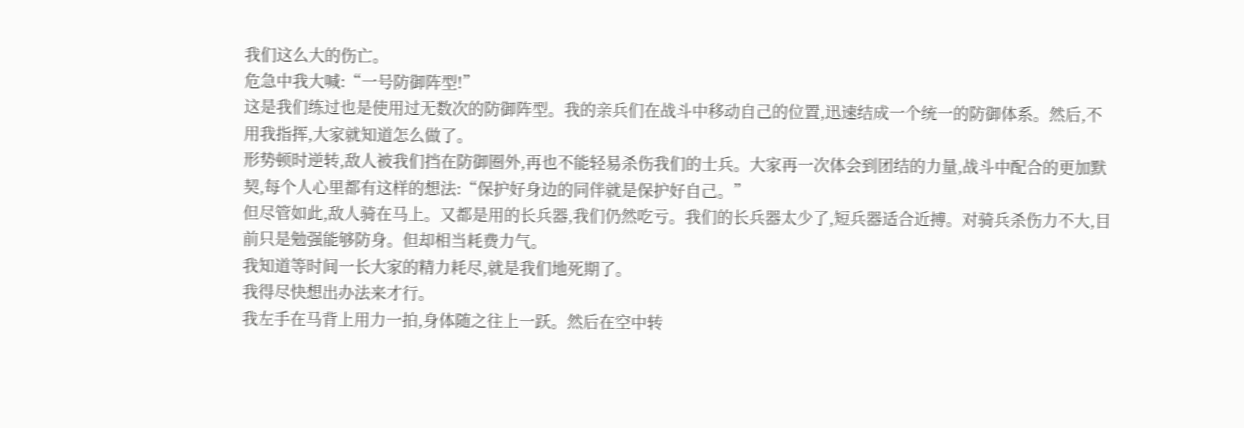我们这么大的伤亡。
危急中我大喊:“一号防御阵型!”
这是我们练过也是使用过无数次的防御阵型。我的亲兵们在战斗中移动自己的位置,迅速结成一个统一的防御体系。然后,不用我指挥,大家就知道怎么做了。
形势顿时逆转,敌人被我们挡在防御圈外,再也不能轻易杀伤我们的士兵。大家再一次体会到团结的力量,战斗中配合的更加默契,每个人心里都有这样的想法:“保护好身边的同伴就是保护好自己。”
但尽管如此,敌人骑在马上。又都是用的长兵器,我们仍然吃亏。我们的长兵器太少了,短兵器适合近搏。对骑兵杀伤力不大,目前只是勉强能够防身。但却相当耗费力气。
我知道等时间一长大家的精力耗尽,就是我们地死期了。
我得尽快想出办法来才行。
我左手在马背上用力一拍,身体随之往上一跃。然后在空中转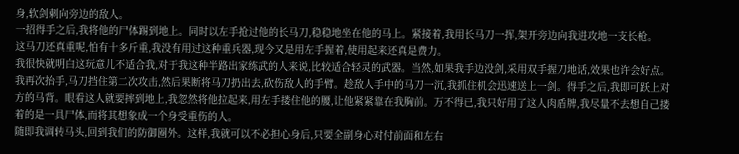身,软剑刺向旁边的敌人。
一招得手之后,我将他的尸体踢到地上。同时以左手抢过他的长马刀,稳稳地坐在他的马上。紧接着,我用长马刀一挥,架开旁边向我进攻地一支长枪。
这马刀还真重呢,怕有十多斤重,我没有用过这种重兵器,现今又是用左手握着,使用起来还真是费力。
我很快就明白这玩意儿不适合我,对于我这种半路出家练武的人来说,比较适合轻灵的武器。当然,如果我手边没剑,采用双手握刀地话,效果也许会好点。
我再次抬手,马刀挡住第二次攻击,然后果断将马刀扔出去,砍伤敌人的手臂。趁敌人手中的马刀一沉,我抓住机会迅速送上一剑。得手之后,我即可跃上对方的马背。眼看这人就要摔到地上,我忽然将他拉起来,用左手搂住他的腰,让他紧紧靠在我胸前。万不得已,我只好用了这人肉盾牌,我尽量不去想自己搂着的是一具尸体,而将其想象成一个身受重伤的人。
随即我调转马头,回到我们的防御圈外。这样,我就可以不必担心身后,只要全副身心对付前面和左右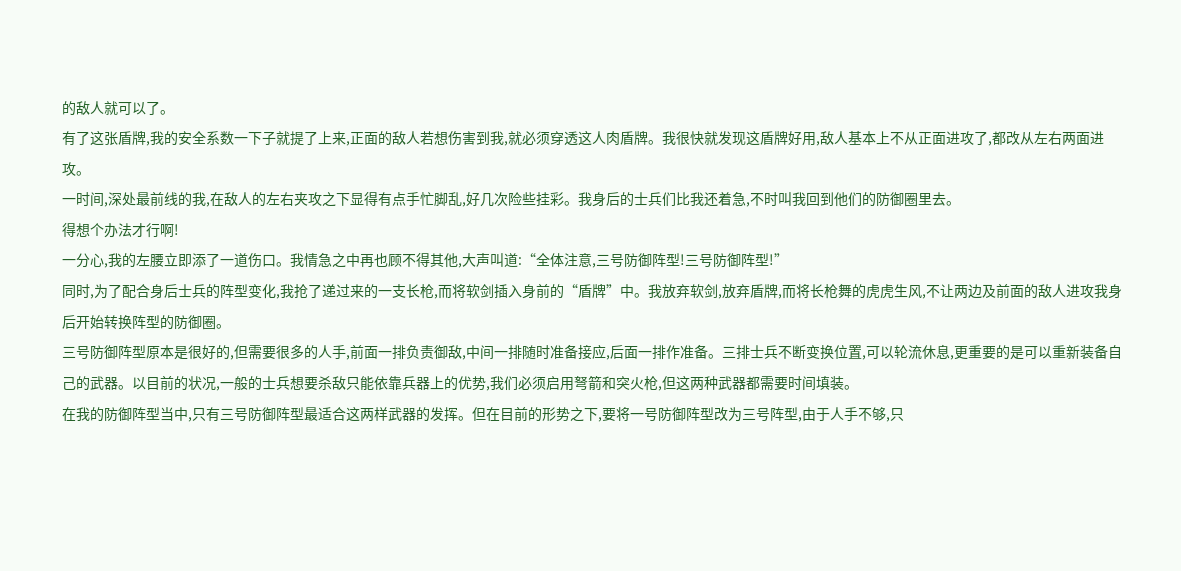的敌人就可以了。
有了这张盾牌,我的安全系数一下子就提了上来,正面的敌人若想伤害到我,就必须穿透这人肉盾牌。我很快就发现这盾牌好用,敌人基本上不从正面进攻了,都改从左右两面进攻。
一时间,深处最前线的我,在敌人的左右夹攻之下显得有点手忙脚乱,好几次险些挂彩。我身后的士兵们比我还着急,不时叫我回到他们的防御圈里去。
得想个办法才行啊!
一分心,我的左腰立即添了一道伤口。我情急之中再也顾不得其他,大声叫道:“全体注意,三号防御阵型!三号防御阵型!”
同时,为了配合身后士兵的阵型变化,我抢了递过来的一支长枪,而将软剑插入身前的“盾牌”中。我放弃软剑,放弃盾牌,而将长枪舞的虎虎生风,不让两边及前面的敌人进攻我身后开始转换阵型的防御圈。
三号防御阵型原本是很好的,但需要很多的人手,前面一排负责御敌,中间一排随时准备接应,后面一排作准备。三排士兵不断变换位置,可以轮流休息,更重要的是可以重新装备自己的武器。以目前的状况,一般的士兵想要杀敌只能依靠兵器上的优势,我们必须启用弩箭和突火枪,但这两种武器都需要时间填装。
在我的防御阵型当中,只有三号防御阵型最适合这两样武器的发挥。但在目前的形势之下,要将一号防御阵型改为三号阵型,由于人手不够,只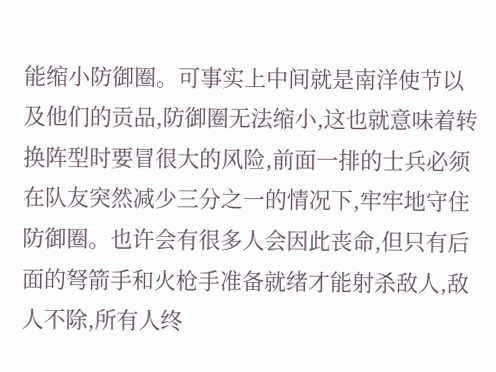能缩小防御圈。可事实上中间就是南洋使节以及他们的贡品,防御圈无法缩小,这也就意味着转换阵型时要冒很大的风险,前面一排的士兵必须在队友突然减少三分之一的情况下,牢牢地守住防御圈。也许会有很多人会因此丧命,但只有后面的弩箭手和火枪手准备就绪才能射杀敌人,敌人不除,所有人终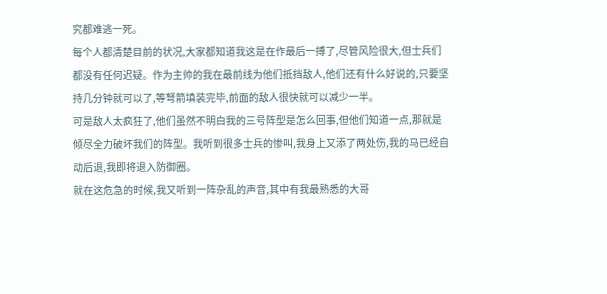究都难逃一死。
每个人都清楚目前的状况,大家都知道我这是在作最后一搏了,尽管风险很大,但士兵们都没有任何迟疑。作为主帅的我在最前线为他们抵挡敌人,他们还有什么好说的,只要坚持几分钟就可以了,等弩箭填装完毕,前面的敌人很快就可以减少一半。
可是敌人太疯狂了,他们虽然不明白我的三号阵型是怎么回事,但他们知道一点,那就是倾尽全力破坏我们的阵型。我听到很多士兵的惨叫,我身上又添了两处伤,我的马已经自动后退,我即将退入防御圈。
就在这危急的时候,我又听到一阵杂乱的声音,其中有我最熟悉的大哥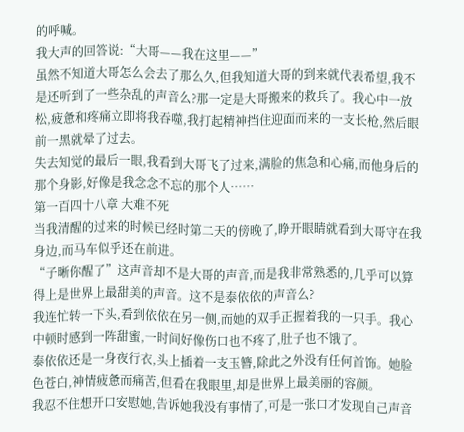的呼喊。
我大声的回答说:“大哥——我在这里——”
虽然不知道大哥怎么会去了那么久,但我知道大哥的到来就代表希望,我不是还听到了一些杂乱的声音么?那一定是大哥搬来的救兵了。我心中一放松,疲惫和疼痛立即将我吞噬,我打起精神挡住迎面而来的一支长枪,然后眼前一黑就晕了过去。
失去知觉的最后一眼,我看到大哥飞了过来,满脸的焦急和心痛,而他身后的那个身影,好像是我念念不忘的那个人……
第一百四十八章 大难不死
当我清醒的过来的时候已经时第二天的傍晚了,睁开眼睛就看到大哥守在我身边,而马车似乎还在前进。
“子晰你醒了”这声音却不是大哥的声音,而是我非常熟悉的,几乎可以算得上是世界上最甜美的声音。这不是泰依依的声音么?
我连忙转一下头,看到依依在另一侧,而她的双手正握着我的一只手。我心中顿时感到一阵甜蜜,一时间好像伤口也不疼了,肚子也不饿了。
泰依依还是一身夜行衣,头上插着一支玉簪,除此之外没有任何首饰。她脸色苍白,神情疲惫而痛苦,但看在我眼里,却是世界上最美丽的容颜。
我忍不住想开口安慰她,告诉她我没有事情了,可是一张口才发现自己声音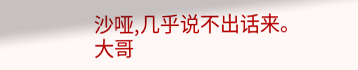沙哑,几乎说不出话来。
大哥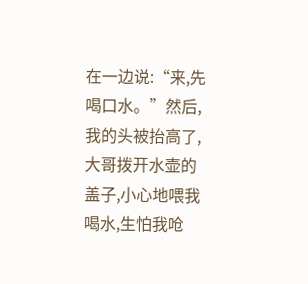在一边说:“来,先喝口水。”然后,我的头被抬高了,大哥拨开水壶的盖子,小心地喂我喝水,生怕我呛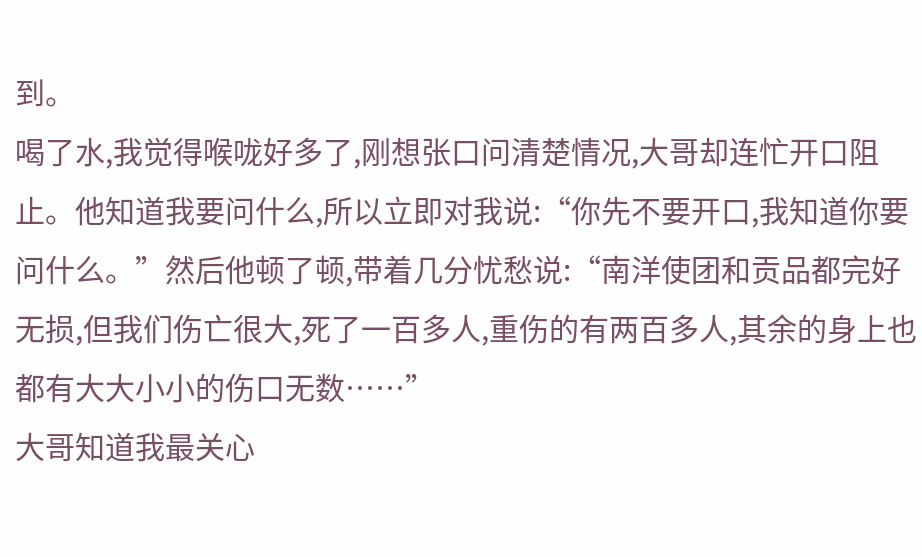到。
喝了水,我觉得喉咙好多了,刚想张口问清楚情况,大哥却连忙开口阻止。他知道我要问什么,所以立即对我说:“你先不要开口,我知道你要问什么。”然后他顿了顿,带着几分忧愁说:“南洋使团和贡品都完好无损,但我们伤亡很大,死了一百多人,重伤的有两百多人,其余的身上也都有大大小小的伤口无数……”
大哥知道我最关心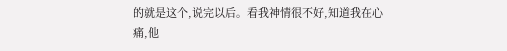的就是这个,说完以后。看我神情很不好,知道我在心痛,他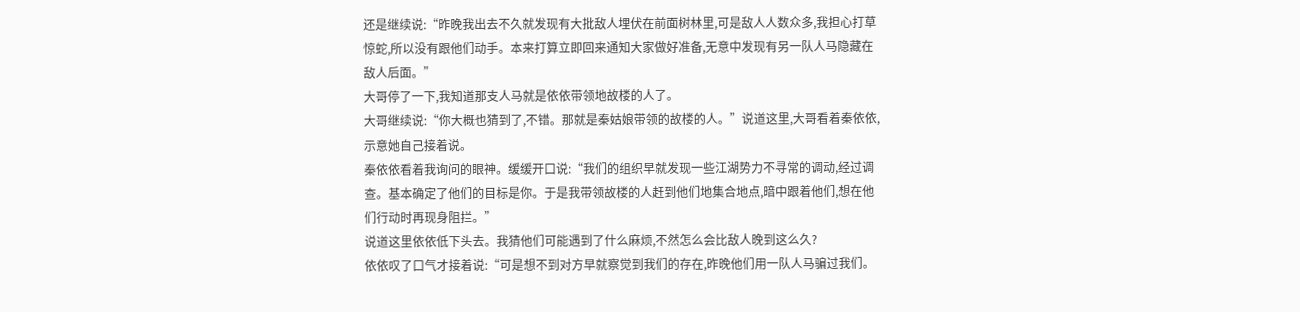还是继续说:“昨晚我出去不久就发现有大批敌人埋伏在前面树林里,可是敌人人数众多,我担心打草惊蛇,所以没有跟他们动手。本来打算立即回来通知大家做好准备,无意中发现有另一队人马隐藏在敌人后面。”
大哥停了一下,我知道那支人马就是依依带领地故楼的人了。
大哥继续说:“你大概也猜到了,不错。那就是秦姑娘带领的故楼的人。”说道这里,大哥看着秦依依,示意她自己接着说。
秦依依看着我询问的眼神。缓缓开口说:“我们的组织早就发现一些江湖势力不寻常的调动,经过调查。基本确定了他们的目标是你。于是我带领故楼的人赶到他们地集合地点,暗中跟着他们,想在他们行动时再现身阻拦。”
说道这里依依低下头去。我猜他们可能遇到了什么麻烦,不然怎么会比敌人晚到这么久?
依依叹了口气才接着说:“可是想不到对方早就察觉到我们的存在,昨晚他们用一队人马骗过我们。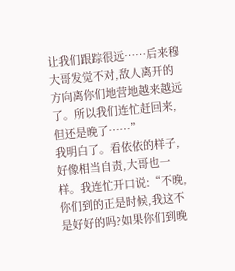让我们跟踪很远……后来穆大哥发觉不对,敌人离开的方向离你们地营地越来越远了。所以我们连忙赶回来,但还是晚了……”
我明白了。看依依的样子,好像相当自责,大哥也一样。我连忙开口说:“不晚,你们到的正是时候,我这不是好好的吗?如果你们到晚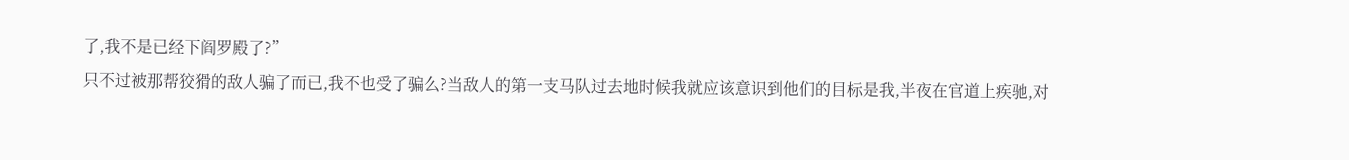了,我不是已经下阎罗殿了?”
只不过被那帮狡猾的敌人骗了而已,我不也受了骗么?当敌人的第一支马队过去地时候我就应该意识到他们的目标是我,半夜在官道上疾驰,对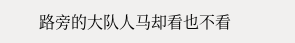路旁的大队人马却看也不看